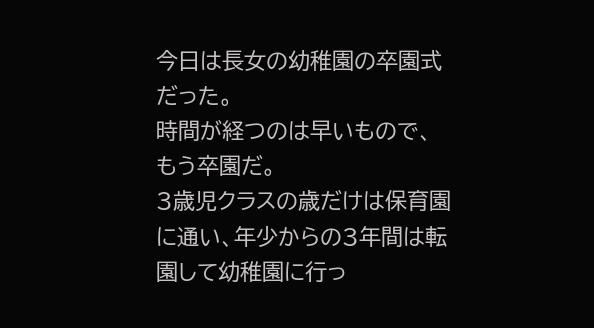今日は長女の幼稚園の卒園式だった。
時間が経つのは早いもので、もう卒園だ。
3歳児クラスの歳だけは保育園に通い、年少からの3年間は転園して幼稚園に行っ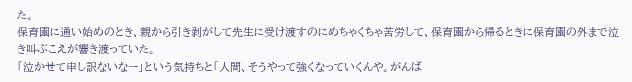た。
保育園に通い始めのとき、親から引き剥がして先生に受け渡すのにめちゃくちゃ苦労して、保育園から帰るときに保育園の外まで泣き叫ぶこえが響き渡っていた。
「泣かせて申し訳ないなー」という気持ちと「人間、そうやって強くなっていくんや。がんば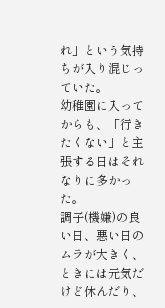れ」という気持ちが入り混じっていた。
幼稚園に入ってからも、「行きたくない」と主張する日はそれなりに多かった。
調子(機嫌)の良い日、悪い日のムラが大きく、ときには元気だけど休んだり、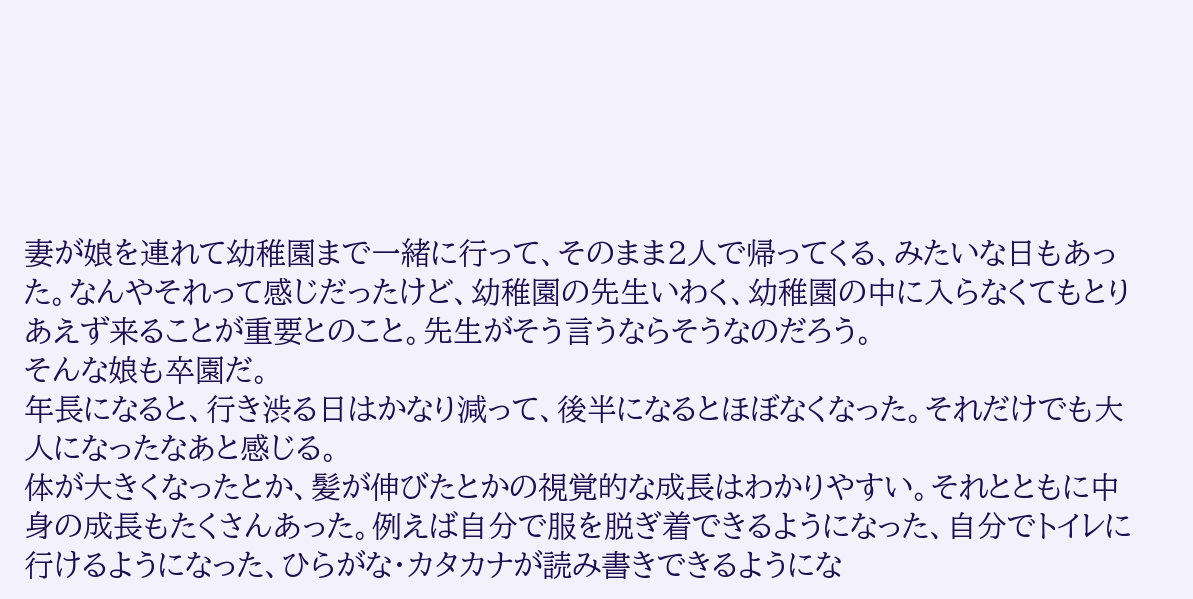妻が娘を連れて幼稚園まで一緒に行って、そのまま2人で帰ってくる、みたいな日もあった。なんやそれって感じだったけど、幼稚園の先生いわく、幼稚園の中に入らなくてもとりあえず来ることが重要とのこと。先生がそう言うならそうなのだろう。
そんな娘も卒園だ。
年長になると、行き渋る日はかなり減って、後半になるとほぼなくなった。それだけでも大人になったなあと感じる。
体が大きくなったとか、髪が伸びたとかの視覚的な成長はわかりやすい。それとともに中身の成長もたくさんあった。例えば自分で服を脱ぎ着できるようになった、自分でトイレに行けるようになった、ひらがな・カタカナが読み書きできるようにな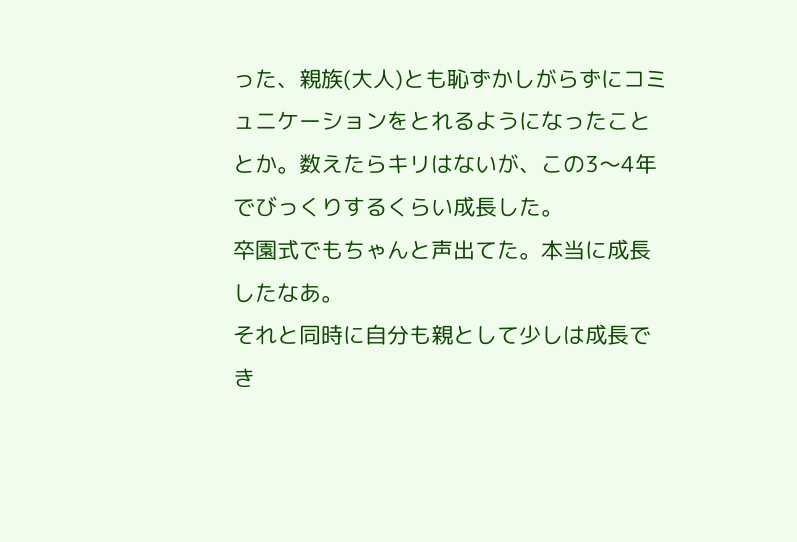った、親族(大人)とも恥ずかしがらずにコミュニケーションをとれるようになったこととか。数えたらキリはないが、この3〜4年でびっくりするくらい成長した。
卒園式でもちゃんと声出てた。本当に成長したなあ。
それと同時に自分も親として少しは成長でき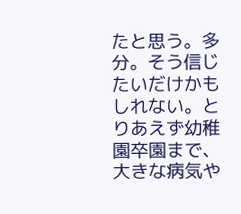たと思う。多分。そう信じたいだけかもしれない。とりあえず幼稚園卒園まで、大きな病気や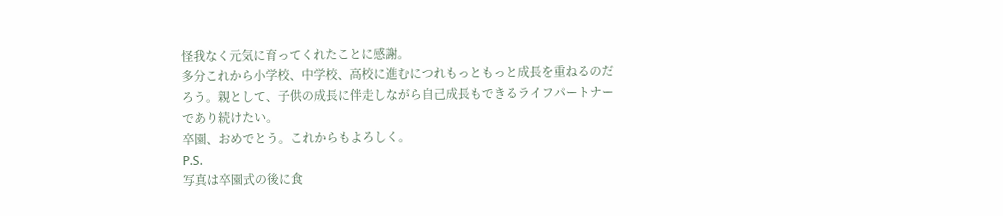怪我なく元気に育ってくれたことに感謝。
多分これから小学校、中学校、高校に進むにつれもっともっと成長を重ねるのだろう。親として、子供の成長に伴走しながら自己成長もできるライフパートナーであり続けたい。
卒園、おめでとう。これからもよろしく。
P.S.
写真は卒園式の後に食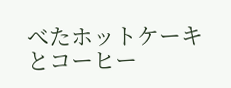べたホットケーキとコーヒー